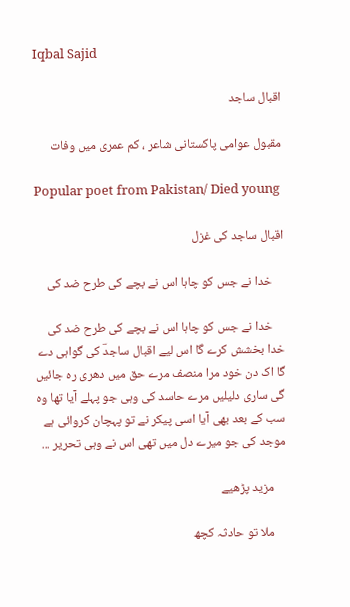Iqbal Sajid

اقبال ساجد

مقبول عوامی پاکستانی شاعر ، کم عمری میں وفات

Popular poet from Pakistan/ Died young

اقبال ساجد کی غزل

    خدا نے جس کو چاہا اس نے بچے کی طرح ضد کی

    خدا نے جس کو چاہا اس نے بچے کی طرح ضد کی خدا بخشش کرے گا اس لیے اقبال ساجدؔ کی گواہی دے گا اک دن خود مرا منصف مرے حق میں دھری رہ جائیں گی ساری دلیلیں مرے حاسد کی وہی جو پہلے آیا تھا وہ سب کے بعد بھی آیا اسی پیکر نے تو پہچان کروائی ہے موجد کی جو میرے دل میں تھی اس نے وہی تحریر ...

    مزید پڑھیے

    ملا تو حادثہ کچھ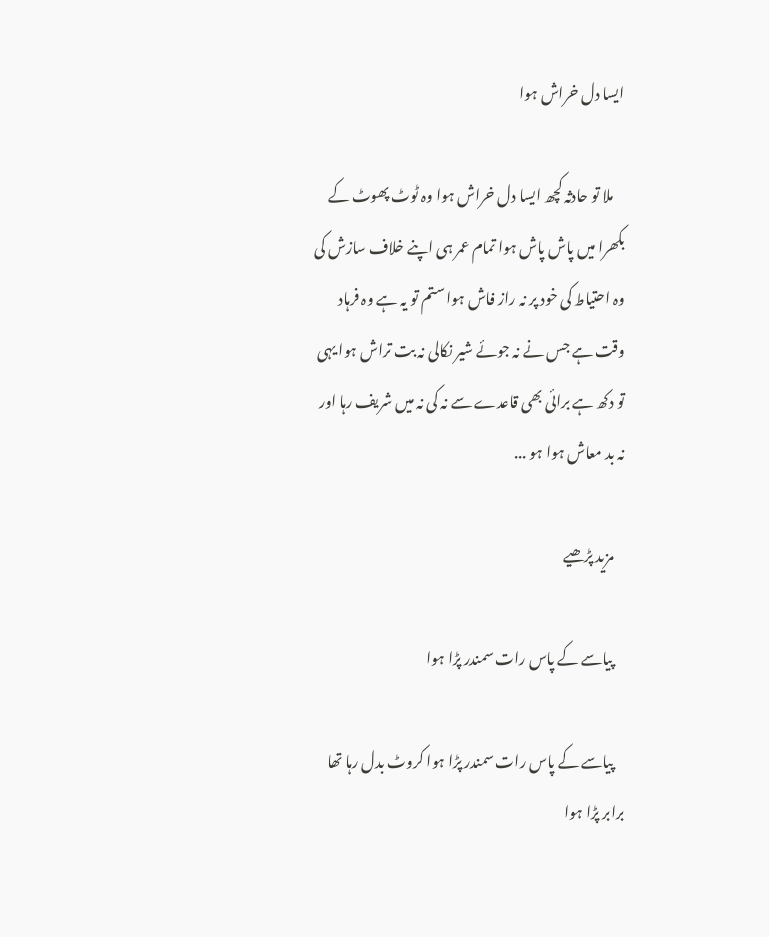ایسا دل خراش ہوا

    ملا تو حادثہ کچھ ایسا دل خراش ہوا وہ ٹوٹ پھوٹ کے بکھرا میں پاش پاش ہوا تمام عمر ہی اپنے خلاف سازش کی وہ احتیاط کی خود پر نہ راز فاش ہوا ستم تو یہ ہے وہ فرہاد وقت ہے جس نے نہ جوئے شیر نکالی نہ بت تراش ہوا یہی تو دکھ ہے برائی بھی قاعدے سے نہ کی نہ میں شریف رہا اور نہ بد معاش ہوا ہو ...

    مزید پڑھیے

    پیاسے کے پاس رات سمندر پڑا ہوا

    پیاسے کے پاس رات سمندر پڑا ہوا کروٹ بدل رہا تھا برابر پڑا ہوا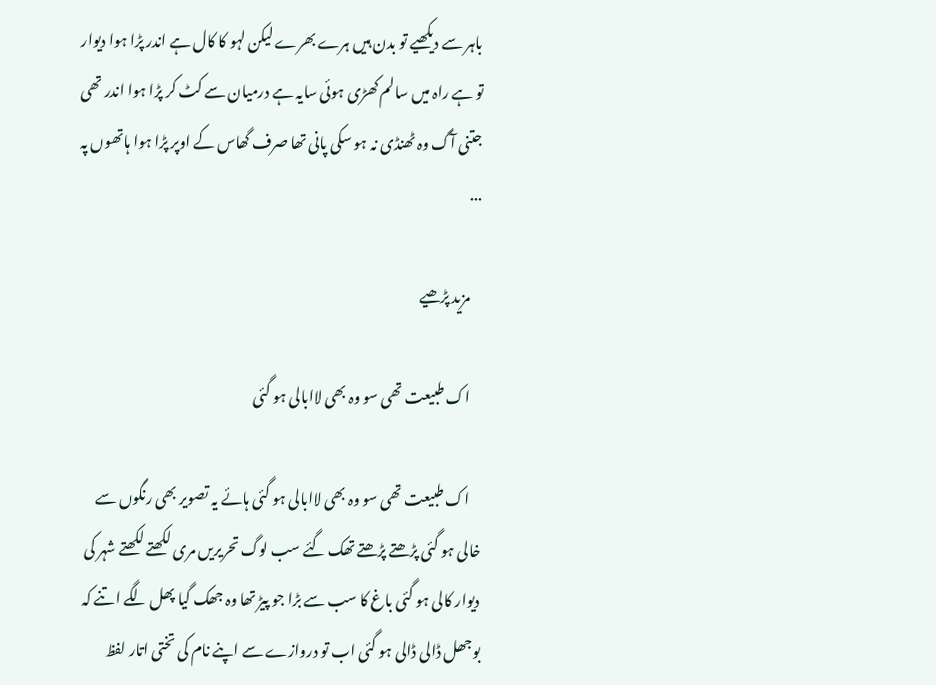باہر سے دیکھیے تو بدن ہیں ہرے بھرے لیکن لہو کا کال ہے اندر پڑا ہوا دیوار تو ہے راہ میں سالم کھڑی ہوئی سایہ ہے درمیان سے کٹ کر پڑا ہوا اندر تھی جتنی آگ وہ ٹھنڈی نہ ہو سکی پانی تھا صرف گھاس کے اوپر پڑا ہوا ہاتھوں پہ ...

    مزید پڑھیے

    اک طبیعت تھی سو وہ بھی لاابالی ہو گئی

    اک طبیعت تھی سو وہ بھی لاابالی ہو گئی ہائے یہ تصویر بھی رنگوں سے خالی ہو گئی پڑھتے پڑھتے تھک گئے سب لوگ تحریریں مری لکھتے لکھتے شہر کی دیوار کالی ہو گئی باغ کا سب سے بڑا جو پیڑ تھا وہ جھک گیا پھل لگے اتنے کہ بوجھل ڈالی ڈالی ہو گئی اب تو دروازے سے اپنے نام کی تختی اتار لفظ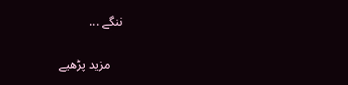ننگے ...

    مزید پڑھیے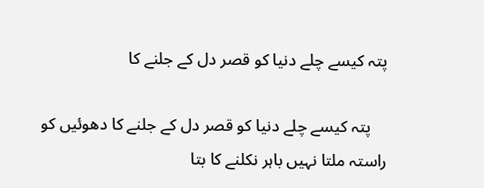پتہ کیسے چلے دنیا کو قصر دل کے جلنے کا

    پتہ کیسے چلے دنیا کو قصر دل کے جلنے کا دھوئیں کو راستہ ملتا نہیں باہر نکلنے کا بتا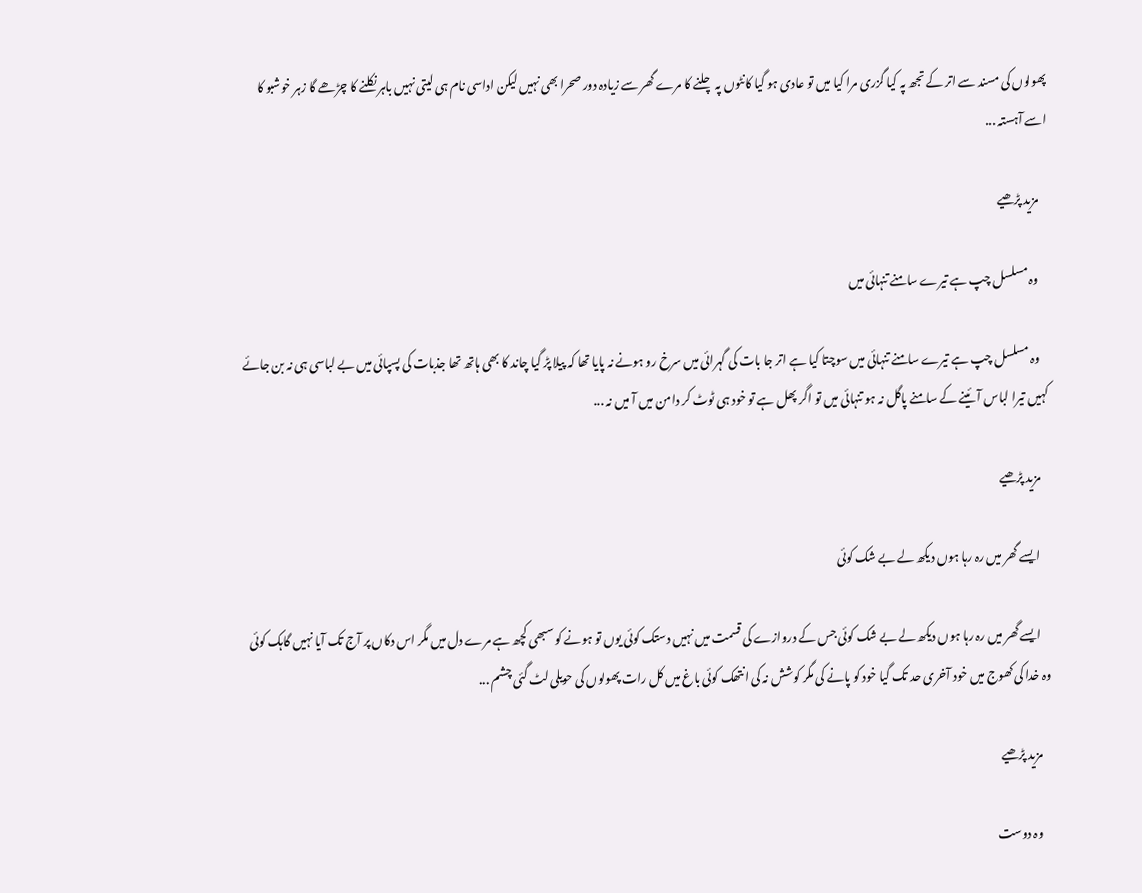پھولوں کی مسند سے اتر کے تجھ پہ کیا گزری مرا کیا میں تو عادی ہو گیا کانٹوں پہ چلنے کا مرے گھر سے زیادہ دور صحرا بھی نہیں لیکن اداسی نام ہی لیتی نہیں باہر نکلنے کا چڑھے گا زہر خوشبو کا اسے آہستہ ...

    مزید پڑھیے

    وہ مسلسل چپ ہے تیرے سامنے تنہائی میں

    وہ مسلسل چپ ہے تیرے سامنے تنہائی میں سوچتا کیا ہے اتر جا بات کی گہرائی میں سرخ رو ہونے نہ پایا تھا کہ پیلا پڑ گیا چاند کا بھی ہاتھ تھا جذبات کی پسپائی میں بے لباسی ہی نہ بن جائے کہیں تیرا لباس آئینے کے سامنے پاگل نہ ہو تنہائی میں تو اگر پھل ہے تو خود ہی ٹوٹ کر دامن میں آ میں نہ ...

    مزید پڑھیے

    ایسے گھر میں رہ رہا ہوں دیکھ لے بے شک کوئی

    ایسے گھر میں رہ رہا ہوں دیکھ لے بے شک کوئی جس کے دروازے کی قسمت میں نہیں دستک کوئی یوں تو ہونے کو سبھی کچھ ہے مرے دل میں مگر اس دکاں پر آج تک آیا نہیں گاہک کوئی وہ خدا کی کھوج میں خود آخری حد تک گیا خود کو پانے کی مگر کوشش نہ کی انتھک کوئی باغ میں کل رات پھولوں کی حویلی لٹ گئی چشم ...

    مزید پڑھیے

    وہ دوست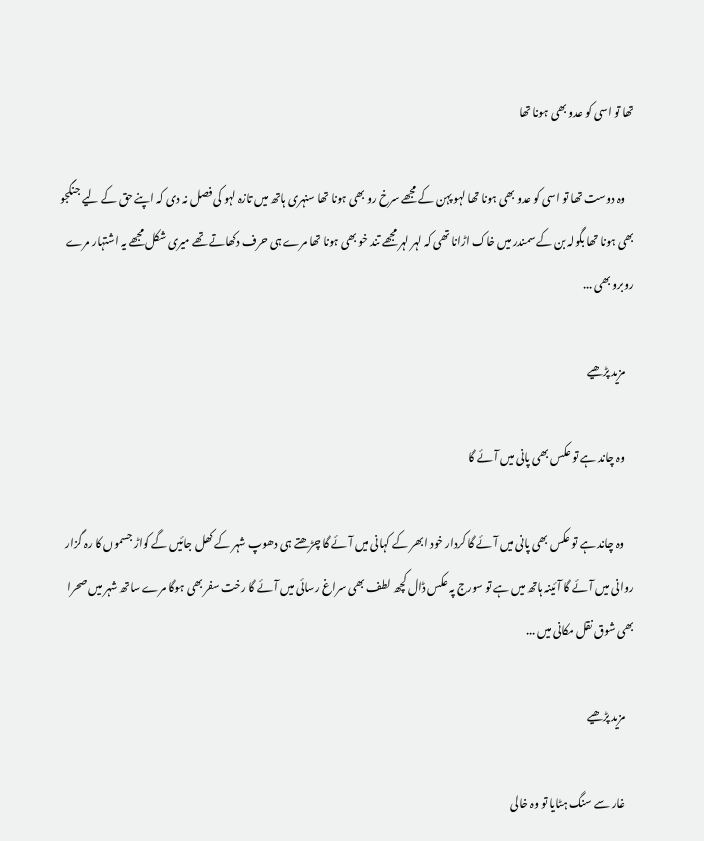تھا تو اسی کو عدو بھی ہونا تھا

    وہ دوست تھا تو اسی کو عدو بھی ہونا تھا لہو پہن کے مجھے سرخ رو بھی ہونا تھا سنہری ہاتھ میں تازہ لہو کی فصل نہ دی کہ اپنے حق کے لیے جنگجو بھی ہونا تھا بگولہ بن کے سمندر میں خاک اڑانا تھی کہ لہر لہر مجھے تند خو بھی ہونا تھا مرے ہی حرف دکھاتے تھے میری شکل مجھے یہ اشتہار مرے روبرو بھی ...

    مزید پڑھیے

    وہ چاند ہے تو عکس بھی پانی میں آئے گا

    وہ چاند ہے تو عکس بھی پانی میں آئے گا کردار خود ابھر کے کہانی میں آئے گا چڑھتے ہی دھوپ شہر کے کھل جائیں گے کواڑ جسموں کا رہ گزار روانی میں آئے گا آئینہ ہاتھ میں ہے تو سورج پہ عکس ڈال کچھ لطف بھی سراغ رسائی میں آئے گا رخت سفر بھی ہوگا مرے ساتھ شہر میں صحرا بھی شوق نقل مکانی میں ...

    مزید پڑھیے

    غار سے سنگ ہٹایا تو وہ خالی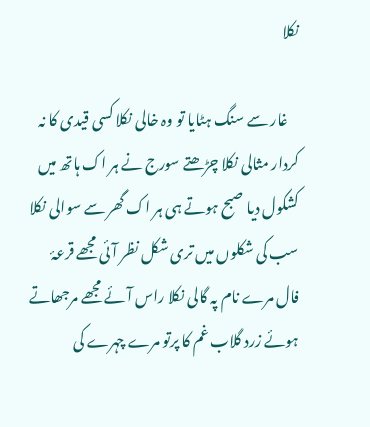نکلا

    غار سے سنگ ہٹایا تو وہ خالی نکلا کسی قیدی کا نہ کردار مثالی نکلا چڑھتے سورج نے ہر اک ہاتھ میں کشکول دیا صبح ہوتے ہی ہر اک گھر سے سوالی نکلا سب کی شکلوں میں تری شکل نظر آئی مجھے قرعۂ فال مرے نام پہ گالی نکلا راس آئے مجھے مرجھاتے ہوئے زرد گلاب غم کا پرتو مرے چہرے کی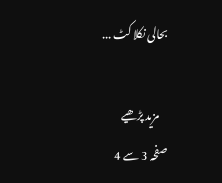بحالی نکلا کٹ ...

    مزید پڑھیے
صفحہ 3 سے 4